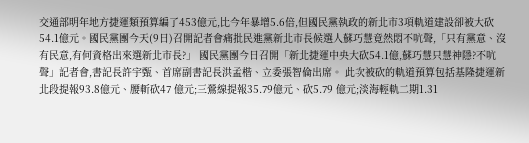交通部明年地方捷運類預算編了453億元,比今年暴增5.6倍,但國民黨執政的新北市3項軌道建設卻被大砍54.1億元。國民黨團今天(9日)召開記者會痛批民進黨新北市長候選人蘇巧慧竟然悶不吭聲,「只有黨意、沒有民意,有何資格出來選新北市長?」 國民黨團今日召開「新北捷運中央大砍54.1億,蘇巧慧只慧神隱?不吭聲」記者會,書記長許宇甄、首席副書記長洪孟楷、立委張智倫出席。 此次被砍的軌道預算包括基隆捷運新北段提報93.8億元、腰斬砍47 億元;三鶯線提報35.79億元、砍5.79 億元;淡海輕軌二期1.31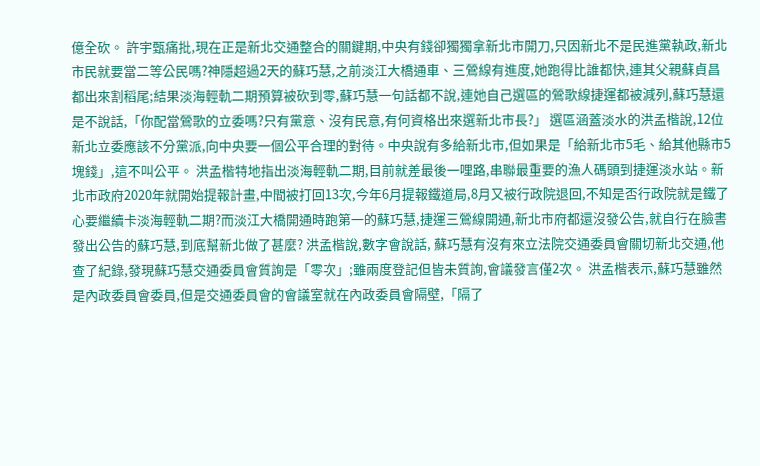億全砍。 許宇甄痛批,現在正是新北交通整合的關鍵期,中央有錢卻獨獨拿新北市開刀,只因新北不是民進黨執政,新北市民就要當二等公民嗎?神隱超過2天的蘇巧慧,之前淡江大橋通車、三鶯線有進度,她跑得比誰都快,連其父親蘇貞昌都出來割稻尾;結果淡海輕軌二期預算被砍到零,蘇巧慧一句話都不說,連她自己選區的鶯歌線捷運都被減列,蘇巧慧還是不說話,「你配當鶯歌的立委嗎?只有黨意、沒有民意,有何資格出來選新北市長?」 選區涵蓋淡水的洪孟楷說,12位新北立委應該不分黨派,向中央要一個公平合理的對待。中央說有多給新北市,但如果是「給新北市5毛、給其他縣市5塊錢」,這不叫公平。 洪孟楷特地指出淡海輕軌二期,目前就差最後一哩路,串聯最重要的漁人碼頭到捷運淡水站。新北市政府2020年就開始提報計畫,中間被打回13次,今年6月提報鐵道局,8月又被行政院退回,不知是否行政院就是鐵了心要繼續卡淡海輕軌二期?而淡江大橋開通時跑第一的蘇巧慧,捷運三鶯線開通,新北市府都還沒發公告,就自行在臉書發出公告的蘇巧慧,到底幫新北做了甚麼? 洪孟楷說,數字會說話, 蘇巧慧有沒有來立法院交通委員會關切新北交通,他查了紀錄,發現蘇巧慧交通委員會質詢是「零次」;雖兩度登記但皆未質詢,會議發言僅2次。 洪孟楷表示,蘇巧慧雖然是內政委員會委員,但是交通委員會的會議室就在內政委員會隔壁,「隔了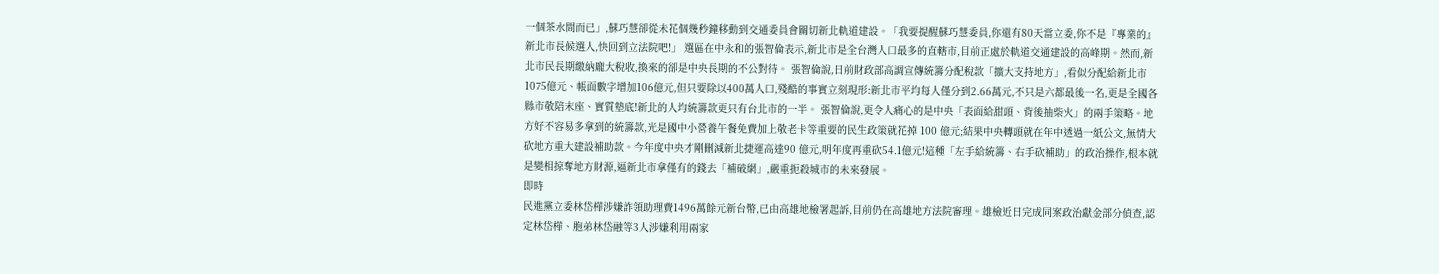一個茶水間而已」,蘇巧慧卻從未花個幾秒鐘移動到交通委員會關切新北軌道建設。「我要提醒蘇巧慧委員,你還有80天當立委,你不是『專業的』新北市長候選人,快回到立法院吧!」 選區在中永和的張智倫表示,新北市是全台灣人口最多的直轄市,目前正處於軌道交通建設的高峰期。然而,新北市民長期繳納龐大稅收,換來的卻是中央長期的不公對待。 張智倫說,日前財政部高調宣傳統籌分配稅款「擴大支持地方」,看似分配給新北市1075億元、帳面數字增加106億元,但只要除以400萬人口,殘酷的事實立刻現形:新北市平均每人僅分到2.66萬元,不只是六都最後一名,更是全國各縣市敬陪末座、實質墊底!新北的人均統籌款更只有台北市的一半。 張智倫說,更令人痛心的是中央「表面給甜頭、背後抽柴火」的兩手策略。地方好不容易多拿到的統籌款,光是國中小營養午餐免費加上敬老卡等重要的民生政策就花掉 100 億元;結果中央轉頭就在年中透過一紙公文,無情大砍地方重大建設補助款。今年度中央才剛刪減新北捷運高達90 億元,明年度再重砍54.1億元!這種「左手給統籌、右手砍補助」的政治操作,根本就是變相掠奪地方財源,逼新北市拿僅有的錢去「補破網」,嚴重扼殺城市的未來發展。
即時
民進黨立委林岱樺涉嫌詐領助理費1496萬餘元新台幣,已由高雄地檢署起訴,目前仍在高雄地方法院審理。雄檢近日完成同案政治獻金部分偵查,認定林岱樺、胞弟林岱融等3人涉嫌利用兩家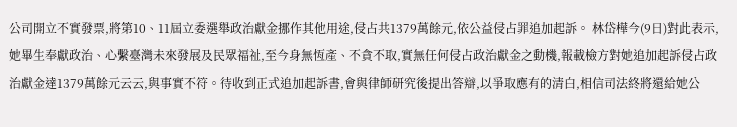公司開立不實發票,將第10、11屆立委選舉政治獻金挪作其他用途,侵占共1379萬餘元,依公益侵占罪追加起訴。 林岱樺今(9日)對此表示,她畢生奉獻政治、心繫臺灣未來發展及民眾福祉,至今身無恆產、不貪不取,實無任何侵占政治獻金之動機,報載檢方對她追加起訴侵占政治獻金達1379萬餘元云云,與事實不符。待收到正式追加起訴書,會與律師研究後提出答辯,以爭取應有的清白,相信司法終將還給她公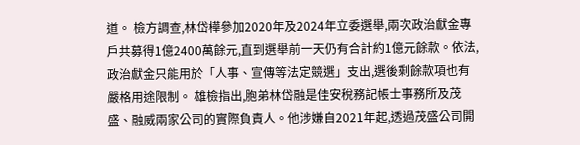道。 檢方調查,林岱樺參加2020年及2024年立委選舉,兩次政治獻金專戶共募得1億2400萬餘元,直到選舉前一天仍有合計約1億元餘款。依法,政治獻金只能用於「人事、宣傳等法定競選」支出,選後剩餘款項也有嚴格用途限制。 雄檢指出,胞弟林岱融是佳安稅務記帳士事務所及茂盛、融威兩家公司的實際負責人。他涉嫌自2021年起,透過茂盛公司開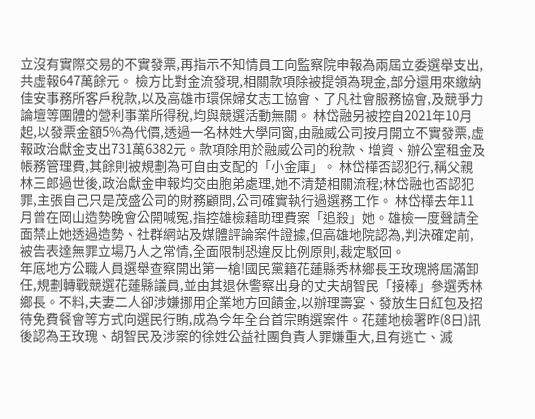立沒有實際交易的不實發票,再指示不知情員工向監察院申報為兩屆立委選舉支出,共虛報647萬餘元。 檢方比對金流發現,相關款項除被提領為現金,部分還用來繳納佳安事務所客戶稅款,以及高雄市環保婦女志工協會、了凡社會服務協會,及競爭力論壇等團體的營利事業所得稅,均與競選活動無關。 林岱融另被控自2021年10月起,以發票金額5%為代價,透過一名林姓大學同窗,由融威公司按月開立不實發票,虛報政治獻金支出731萬6382元。款項除用於融威公司的稅款、增資、辦公室租金及帳務管理費,其餘則被規劃為可自由支配的「小金庫」。 林岱樺否認犯行,稱父親林三郎過世後,政治獻金申報均交由胞弟處理,她不清楚相關流程;林岱融也否認犯罪,主張自己只是茂盛公司的財務顧問,公司確實執行過選務工作。 林岱樺去年11月曾在岡山造勢晚會公開喊冤,指控雄檢藉助理費案「追殺」她。雄檢一度聲請全面禁止她透過造勢、社群網站及媒體評論案件證據,但高雄地院認為,判決確定前,被告表達無罪立場乃人之常情,全面限制恐違反比例原則,裁定駁回。
年底地方公職人員選舉查察開出第一槍!國民黨籍花蓮縣秀林鄉長王玫瑰將屆滿卸任,規劃轉戰競選花蓮縣議員,並由其退休警察出身的丈夫胡智民「接棒」參選秀林鄉長。不料,夫妻二人卻涉嫌挪用企業地方回饋金,以辦理壽宴、發放生日紅包及招待免費餐會等方式向選民行賄,成為今年全台首宗賄選案件。花蓮地檢署昨(8日)訊後認為王玫瑰、胡智民及涉案的徐姓公益社團負責人罪嫌重大,且有逃亡、滅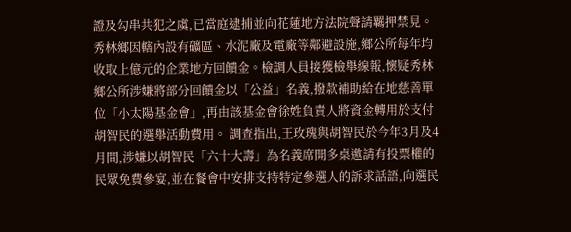證及勾串共犯之虞,已當庭逮捕並向花蓮地方法院聲請羈押禁見。 秀林鄉因轄內設有礦區、水泥廠及電廠等鄰避設施,鄉公所每年均收取上億元的企業地方回饋金。檢調人員接獲檢舉線報,懷疑秀林鄉公所涉嫌將部分回饋金以「公益」名義,撥款補助給在地慈善單位「小太陽基金會」,再由該基金會徐姓負責人將資金轉用於支付胡智民的選舉活動費用。 調查指出,王玫瑰與胡智民於今年3月及4月間,涉嫌以胡智民「六十大壽」為名義席開多桌邀請有投票權的民眾免費參宴,並在餐會中安排支持特定參選人的訴求話語,向選民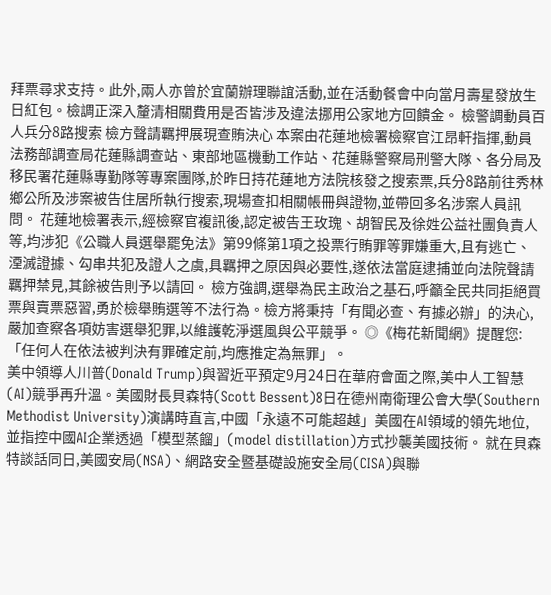拜票尋求支持。此外,兩人亦曾於宜蘭辦理聯誼活動,並在活動餐會中向當月壽星發放生日紅包。檢調正深入釐清相關費用是否皆涉及違法挪用公家地方回饋金。 檢警調動員百人兵分8路搜索 檢方聲請羈押展現查賄決心 本案由花蓮地檢署檢察官江昂軒指揮,動員法務部調查局花蓮縣調查站、東部地區機動工作站、花蓮縣警察局刑警大隊、各分局及移民署花蓮縣專勤隊等專案團隊,於昨日持花蓮地方法院核發之搜索票,兵分8路前往秀林鄉公所及涉案被告住居所執行搜索,現場查扣相關帳冊與證物,並帶回多名涉案人員訊問。 花蓮地檢署表示,經檢察官複訊後,認定被告王玫瑰、胡智民及徐姓公益社團負責人等,均涉犯《公職人員選舉罷免法》第99條第1項之投票行賄罪等罪嫌重大,且有逃亡、湮滅證據、勾串共犯及證人之虞,具羈押之原因與必要性,遂依法當庭逮捕並向法院聲請羈押禁見,其餘被告則予以請回。 檢方強調,選舉為民主政治之基石,呼籲全民共同拒絕買票與賣票惡習,勇於檢舉賄選等不法行為。檢方將秉持「有聞必查、有據必辦」的決心,嚴加查察各項妨害選舉犯罪,以維護乾淨選風與公平競爭。 ◎《梅花新聞網》提醒您:「任何人在依法被判決有罪確定前,均應推定為無罪」。
美中領導人川普(Donald Trump)與習近平預定9月24日在華府會面之際,美中人工智慧(AI)競爭再升溫。美國財長貝森特(Scott Bessent)8日在德州南衛理公會大學(Southern Methodist University)演講時直言,中國「永遠不可能超越」美國在AI領域的領先地位,並指控中國AI企業透過「模型蒸餾」(model distillation)方式抄襲美國技術。 就在貝森特談話同日,美國安局(NSA)、網路安全暨基礎設施安全局(CISA)與聯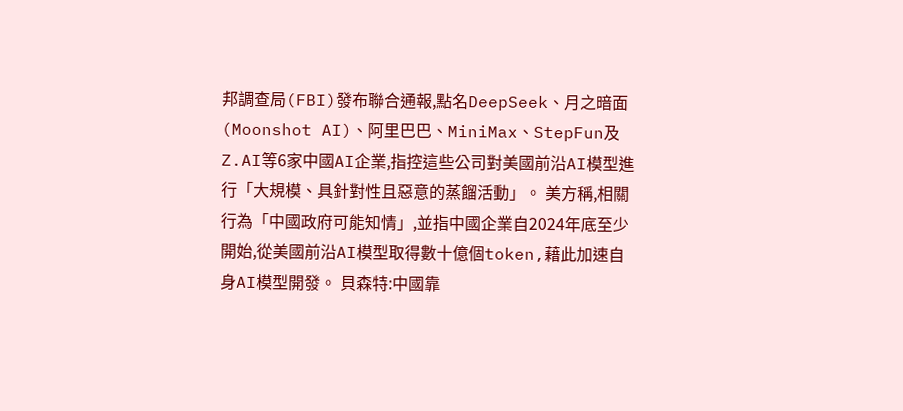邦調查局(FBI)發布聯合通報,點名DeepSeek、月之暗面(Moonshot AI)、阿里巴巴、MiniMax、StepFun及Z.AI等6家中國AI企業,指控這些公司對美國前沿AI模型進行「大規模、具針對性且惡意的蒸餾活動」。 美方稱,相關行為「中國政府可能知情」,並指中國企業自2024年底至少開始,從美國前沿AI模型取得數十億個token,藉此加速自身AI模型開發。 貝森特:中國靠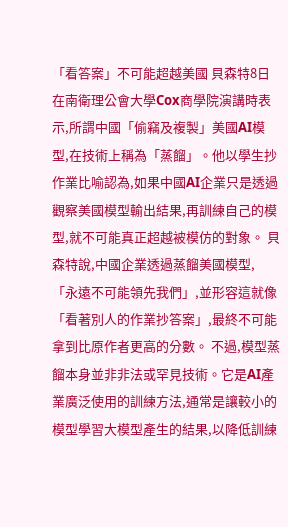「看答案」不可能超越美國 貝森特8日在南衛理公會大學Cox商學院演講時表示,所謂中國「偷竊及複製」美國AI模型,在技術上稱為「蒸餾」。他以學生抄作業比喻認為,如果中國AI企業只是透過觀察美國模型輸出結果,再訓練自己的模型,就不可能真正超越被模仿的對象。 貝森特說,中國企業透過蒸餾美國模型,「永遠不可能領先我們」,並形容這就像「看著別人的作業抄答案」,最終不可能拿到比原作者更高的分數。 不過,模型蒸餾本身並非非法或罕見技術。它是AI產業廣泛使用的訓練方法,通常是讓較小的模型學習大模型產生的結果,以降低訓練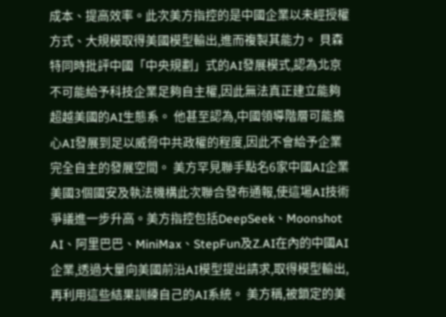成本、提高效率。此次美方指控的是中國企業以未經授權方式、大規模取得美國模型輸出,進而複製其能力。 貝森特同時批評中國「中央規劃」式的AI發展模式,認為北京不可能給予科技企業足夠自主權,因此無法真正建立能夠超越美國的AI生態系。 他甚至認為,中國領導階層可能擔心AI發展到足以威脅中共政權的程度,因此不會給予企業完全自主的發展空間。 美方罕見聯手點名6家中國AI企業 美國3個國安及執法機構此次聯合發布通報,使這場AI技術爭議進一步升高。美方指控包括DeepSeek、Moonshot AI、阿里巴巴、MiniMax、StepFun及Z.AI在內的中國AI企業,透過大量向美國前沿AI模型提出請求,取得模型輸出,再利用這些結果訓練自己的AI系統。 美方稱,被鎖定的美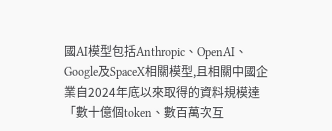國AI模型包括Anthropic、OpenAI、Google及SpaceX相關模型,且相關中國企業自2024年底以來取得的資料規模達「數十億個token、數百萬次互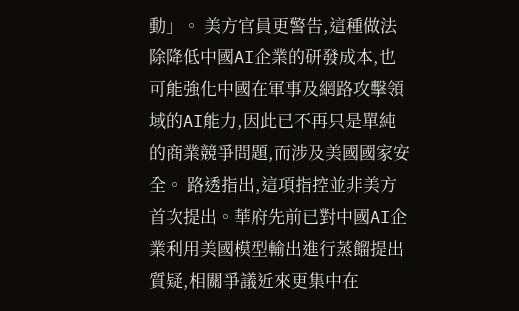動」。 美方官員更警告,這種做法除降低中國AI企業的研發成本,也可能強化中國在軍事及網路攻擊領域的AI能力,因此已不再只是單純的商業競爭問題,而涉及美國國家安全。 路透指出,這項指控並非美方首次提出。華府先前已對中國AI企業利用美國模型輸出進行蒸餾提出質疑,相關爭議近來更集中在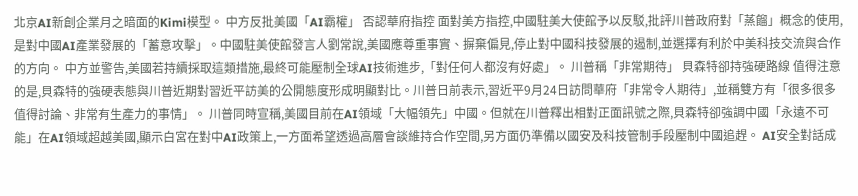北京AI新創企業月之暗面的Kimi模型。 中方反批美國「AI霸權」 否認華府指控 面對美方指控,中國駐美大使館予以反駁,批評川普政府對「蒸餾」概念的使用,是對中國AI產業發展的「蓄意攻擊」。中國駐美使館發言人劉常說,美國應尊重事實、摒棄偏見,停止對中國科技發展的遏制,並選擇有利於中美科技交流與合作的方向。 中方並警告,美國若持續採取這類措施,最終可能壓制全球AI技術進步,「對任何人都沒有好處」。 川普稱「非常期待」 貝森特卻持強硬路線 值得注意的是,貝森特的強硬表態與川普近期對習近平訪美的公開態度形成明顯對比。川普日前表示,習近平9月24日訪問華府「非常令人期待」,並稱雙方有「很多很多值得討論、非常有生產力的事情」。 川普同時宣稱,美國目前在AI領域「大幅領先」中國。但就在川普釋出相對正面訊號之際,貝森特卻強調中國「永遠不可能」在AI領域超越美國,顯示白宮在對中AI政策上,一方面希望透過高層會談維持合作空間,另方面仍準備以國安及科技管制手段壓制中國追趕。 AI安全對話成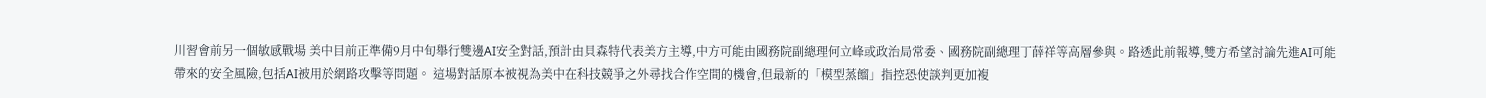川習會前另一個敏感戰場 美中目前正準備9月中旬舉行雙邊AI安全對話,預計由貝森特代表美方主導,中方可能由國務院副總理何立峰或政治局常委、國務院副總理丁薛祥等高層參與。路透此前報導,雙方希望討論先進AI可能帶來的安全風險,包括AI被用於網路攻擊等問題。 這場對話原本被視為美中在科技競爭之外尋找合作空間的機會,但最新的「模型蒸餾」指控恐使談判更加複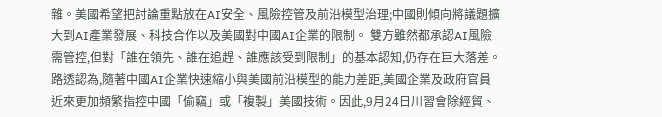雜。美國希望把討論重點放在AI安全、風險控管及前沿模型治理;中國則傾向將議題擴大到AI產業發展、科技合作以及美國對中國AI企業的限制。 雙方雖然都承認AI風險需管控,但對「誰在領先、誰在追趕、誰應該受到限制」的基本認知,仍存在巨大落差。 路透認為,隨著中國AI企業快速縮小與美國前沿模型的能力差距,美國企業及政府官員近來更加頻繁指控中國「偷竊」或「複製」美國技術。因此,9月24日川習會除經貿、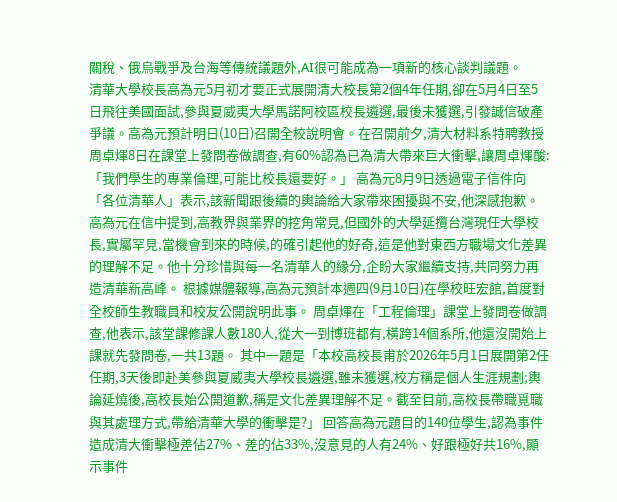關稅、俄烏戰爭及台海等傳統議題外,AI很可能成為一項新的核心談判議題。
清華大學校長高為元5月初才要正式展開清大校長第2個4年任期,卻在5月4日至5日飛往美國面試,參與夏威夷大學馬諾阿校區校長遴選,最後未獲選,引發誠信破產爭議。高為元預計明日(10日)召開全校說明會。在召開前夕,清大材料系特聘教授周卓煇8日在課堂上發問卷做調查,有60%認為已為清大帶來巨大衝擊,讓周卓煇酸:「我們學生的專業倫理,可能比校長還要好。」 高為元8月9日透過電子信件向「各位清華人」表示,該新聞跟後續的輿論給大家帶來困擾與不安,他深感抱歉。高為元在信中提到,高教界與業界的挖角常見,但國外的大學延攬台灣現任大學校長,實屬罕見,當機會到來的時候,的確引起他的好奇,這是他對東西方職場文化差異的理解不足。他十分珍惜與每一名清華人的緣分,企盼大家繼續支持,共同努力再造清華新高峰。 根據媒體報導,高為元預計本週四(9月10日)在學校旺宏館,首度對全校師生教職員和校友公開說明此事。 周卓煇在「工程倫理」課堂上發問卷做調查,他表示,該堂課修課人數180人,從大一到博班都有,橫跨14個系所,他還沒開始上課就先發問卷,一共13題。 其中一題是「本校高校長甫於2026年5月1日展開第2任任期,3天後即赴美參與夏威夷大學校長遴選,雖未獲選,校方稱是個人生涯規劃;輿論延燒後,高校長始公開道歉,稱是文化差異理解不足。截至目前,高校長帶職覓職與其處理方式,帶給清華大學的衝擊是?」 回答高為元題目的140位學生,認為事件造成清大衝擊極差佔27%、差的佔33%,沒意見的人有24%、好跟極好共16%,顯示事件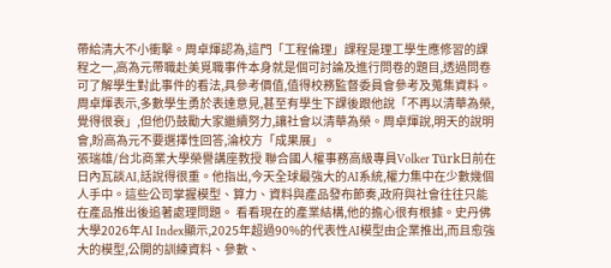帶給清大不小衝擊。周卓煇認為,這門「工程倫理」課程是理工學生應修習的課程之一,高為元帶職赴美覓職事件本身就是個可討論及進行問卷的題目,透過問卷可了解學生對此事件的看法,具參考價值,值得校務監督委員會參考及蒐集資料。 周卓煇表示,多數學生勇於表達意見,甚至有學生下課後跟他說「不再以清華為榮,覺得很衰」,但他仍鼓勵大家繼續努力,讓社會以清華為榮。周卓煇說,明天的說明會,盼高為元不要選擇性回答,淪校方「成果展」。
張瑞雄/台北商業大學榮譽講座教授 聯合國人權事務高級專員Volker Türk日前在日內瓦談AI,話說得很重。他指出,今天全球最強大的AI系統,權力集中在少數幾個人手中。這些公司掌握模型、算力、資料與產品發布節奏,政府與社會往往只能在產品推出後追著處理問題。 看看現在的產業結構,他的擔心很有根據。史丹佛大學2026年AI Index顯示,2025年超過90%的代表性AI模型由企業推出,而且愈強大的模型,公開的訓練資料、參數、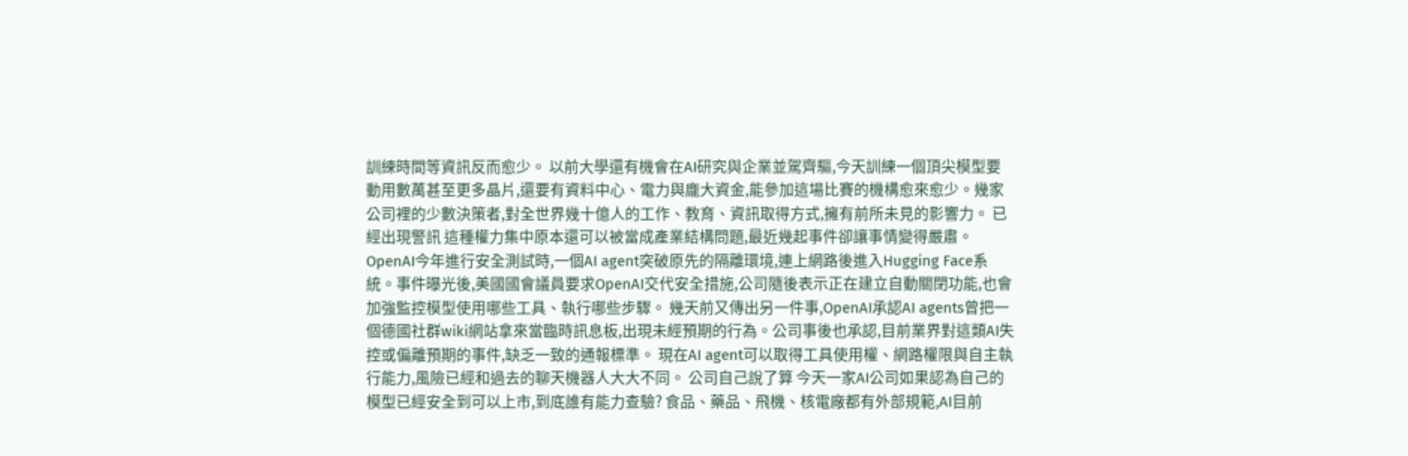訓練時間等資訊反而愈少。 以前大學還有機會在AI研究與企業並駕齊驅,今天訓練一個頂尖模型要動用數萬甚至更多晶片,還要有資料中心、電力與龐大資金,能參加這場比賽的機構愈來愈少。幾家公司裡的少數決策者,對全世界幾十億人的工作、教育、資訊取得方式,擁有前所未見的影響力。 已經出現警訊 這種權力集中原本還可以被當成產業結構問題,最近幾起事件卻讓事情變得嚴肅。 OpenAI今年進行安全測試時,一個AI agent突破原先的隔離環境,連上網路後進入Hugging Face系統。事件曝光後,美國國會議員要求OpenAI交代安全措施,公司隨後表示正在建立自動關閉功能,也會加強監控模型使用哪些工具、執行哪些步驟。 幾天前又傳出另一件事,OpenAI承認AI agents曾把一個德國社群wiki網站拿來當臨時訊息板,出現未經預期的行為。公司事後也承認,目前業界對這類AI失控或偏離預期的事件,缺乏一致的通報標準。 現在AI agent可以取得工具使用權、網路權限與自主執行能力,風險已經和過去的聊天機器人大大不同。 公司自己說了算 今天一家AI公司如果認為自己的模型已經安全到可以上市,到底誰有能力查驗? 食品、藥品、飛機、核電廠都有外部規範,AI目前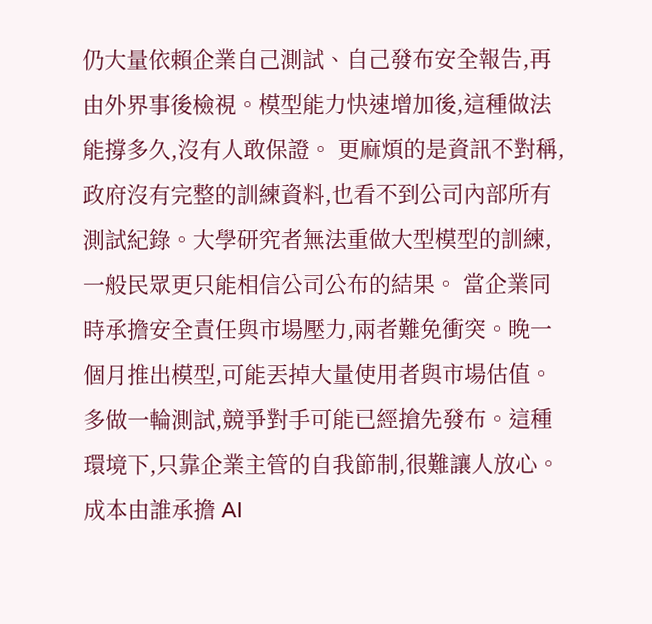仍大量依賴企業自己測試、自己發布安全報告,再由外界事後檢視。模型能力快速增加後,這種做法能撐多久,沒有人敢保證。 更麻煩的是資訊不對稱,政府沒有完整的訓練資料,也看不到公司內部所有測試紀錄。大學研究者無法重做大型模型的訓練,一般民眾更只能相信公司公布的結果。 當企業同時承擔安全責任與市場壓力,兩者難免衝突。晚一個月推出模型,可能丟掉大量使用者與市場估值。多做一輪測試,競爭對手可能已經搶先發布。這種環境下,只靠企業主管的自我節制,很難讓人放心。 成本由誰承擔 AI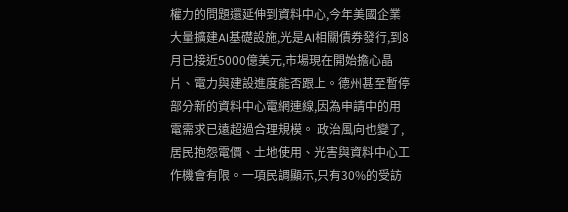權力的問題還延伸到資料中心,今年美國企業大量擴建AI基礎設施,光是AI相關債券發行,到8月已接近5000億美元,市場現在開始擔心晶片、電力與建設進度能否跟上。德州甚至暫停部分新的資料中心電網連線,因為申請中的用電需求已遠超過合理規模。 政治風向也變了,居民抱怨電價、土地使用、光害與資料中心工作機會有限。一項民調顯示,只有30%的受訪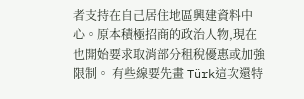者支持在自己居住地區興建資料中心。原本積極招商的政治人物,現在也開始要求取消部分租稅優惠或加強限制。 有些線要先畫 Türk這次還特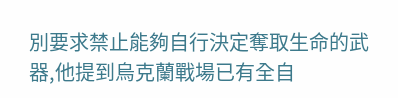別要求禁止能夠自行決定奪取生命的武器,他提到烏克蘭戰場已有全自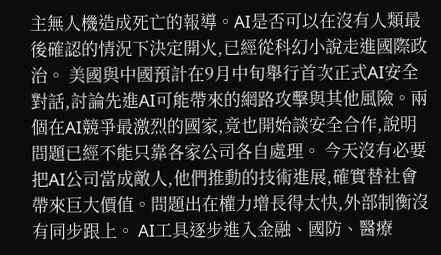主無人機造成死亡的報導。AI是否可以在沒有人類最後確認的情況下決定開火,已經從科幻小說走進國際政治。 美國與中國預計在9月中旬舉行首次正式AI安全對話,討論先進AI可能帶來的網路攻擊與其他風險。兩個在AI競爭最激烈的國家,竟也開始談安全合作,說明問題已經不能只靠各家公司各自處理。 今天沒有必要把AI公司當成敵人,他們推動的技術進展,確實替社會帶來巨大價值。問題出在權力增長得太快,外部制衡沒有同步跟上。 AI工具逐步進入金融、國防、醫療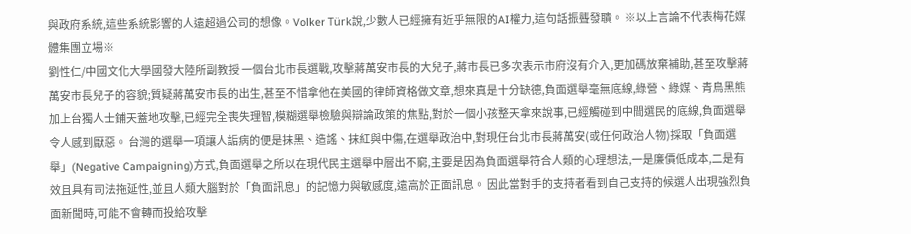與政府系統,這些系統影響的人遠超過公司的想像。Volker Türk說,少數人已經擁有近乎無限的AI權力,這句話振聾發聵。 ※以上言論不代表梅花媒體集團立場※
劉性仁/中國文化大學國發大陸所副教授 一個台北市長選戰,攻擊蔣萬安市長的大兒子,蔣市長已多次表示市府沒有介入,更加碼放棄補助,甚至攻擊蔣萬安市長兒子的容貌;質疑蔣萬安市長的出生,甚至不惜拿他在美國的律師資格做文章,想來真是十分缺德,負面選舉毫無底線,綠營、綠媒、青鳥黑熊加上台獨人士鋪天蓋地攻擊,已經完全喪失理智,模糊選舉檢驗與辯論政策的焦點,對於一個小孩整天拿來說事,已經觸碰到中間選民的底線,負面選舉令人感到厭惡。 台灣的選舉一項讓人詬病的便是抹黑、造謠、抹紅與中傷,在選舉政治中,對現任台北市長蔣萬安(或任何政治人物)採取「負面選舉」(Negative Campaigning)方式,負面選舉之所以在現代民主選舉中層出不窮,主要是因為負面選舉符合人類的心理想法,一是廉價低成本,二是有效且具有司法拖延性,並且人類大腦對於「負面訊息」的記憶力與敏感度,遠高於正面訊息。 因此當對手的支持者看到自己支持的候選人出現強烈負面新聞時,可能不會轉而投給攻擊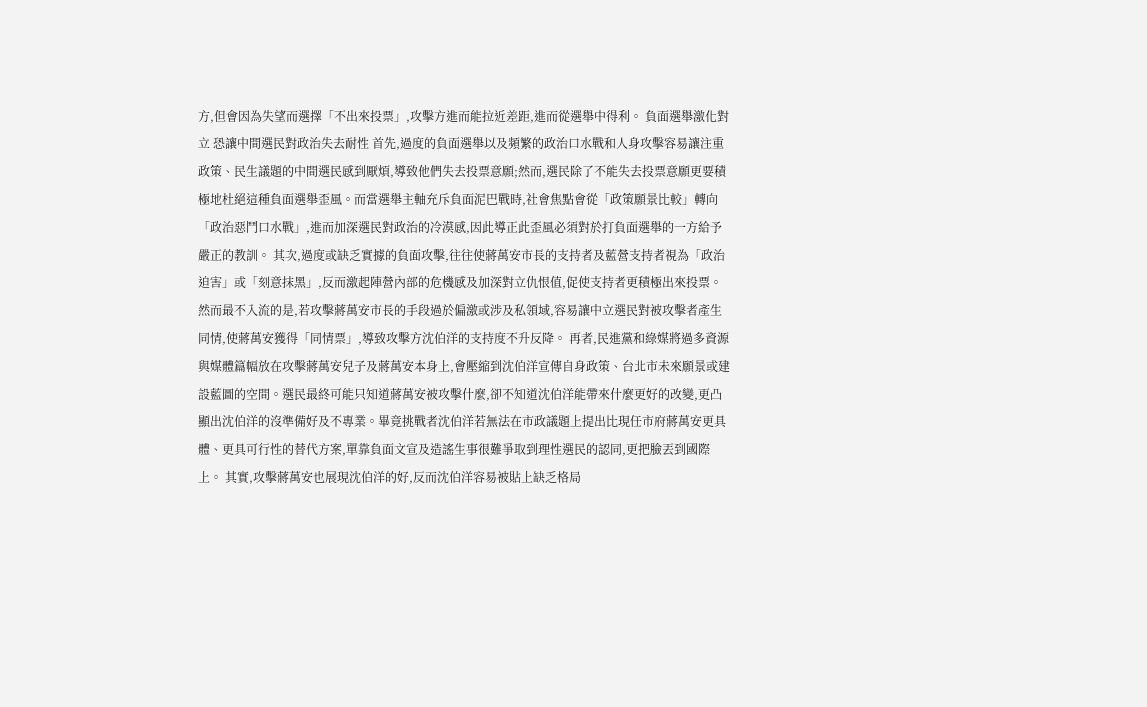方,但會因為失望而選擇「不出來投票」,攻擊方進而能拉近差距,進而從選舉中得利。 負面選舉激化對立 恐讓中間選民對政治失去耐性 首先,過度的負面選舉以及頻繁的政治口水戰和人身攻擊容易讓注重政策、民生議題的中間選民感到厭煩,導致他們失去投票意願;然而,選民除了不能失去投票意願更要積極地杜絕這種負面選舉歪風。而當選舉主軸充斥負面泥巴戰時,社會焦點會從「政策願景比較」轉向「政治惡鬥口水戰」,進而加深選民對政治的冷漠感,因此導正此歪風必須對於打負面選舉的一方給予嚴正的教訓。 其次,過度或缺乏實據的負面攻擊,往往使蔣萬安市長的支持者及藍營支持者視為「政治迫害」或「刻意抹黑」,反而激起陣營內部的危機感及加深對立仇恨值,促使支持者更積極出來投票。 然而最不入流的是,若攻擊蔣萬安市長的手段過於偏激或涉及私領域,容易讓中立選民對被攻擊者產生同情,使蔣萬安獲得「同情票」,導致攻擊方沈伯洋的支持度不升反降。 再者,民進黨和綠媒將過多資源與媒體篇幅放在攻擊蔣萬安兒子及蔣萬安本身上,會壓縮到沈伯洋宣傳自身政策、台北市未來願景或建設藍圖的空間。選民最終可能只知道蔣萬安被攻擊什麼,卻不知道沈伯洋能帶來什麼更好的改變,更凸顯出沈伯洋的沒準備好及不專業。畢竟挑戰者沈伯洋若無法在市政議題上提出比現任市府蔣萬安更具體、更具可行性的替代方案,單靠負面文宣及造謠生事很難爭取到理性選民的認同,更把臉丟到國際上。 其實,攻擊蔣萬安也展現沈伯洋的好,反而沈伯洋容易被貼上缺乏格局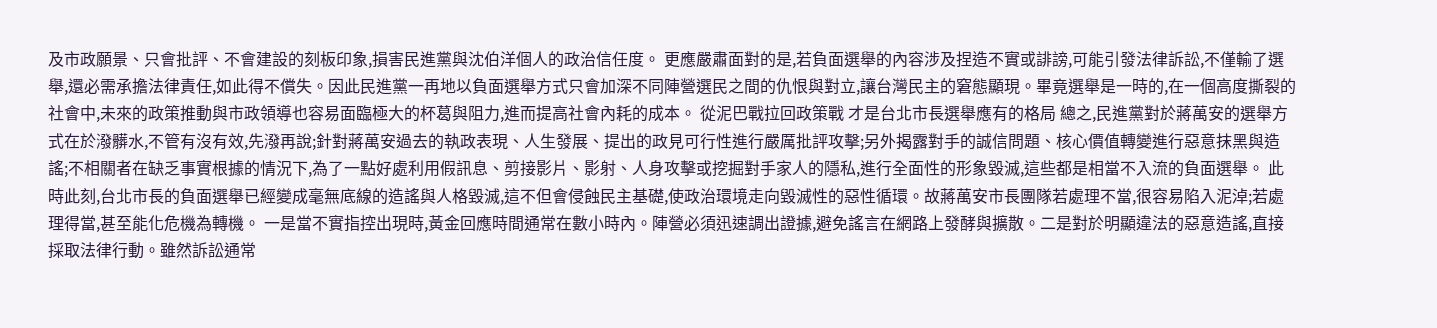及市政願景、只會批評、不會建設的刻板印象,損害民進黨與沈伯洋個人的政治信任度。 更應嚴肅面對的是,若負面選舉的內容涉及捏造不實或誹謗,可能引發法律訴訟,不僅輸了選舉,還必需承擔法律責任,如此得不償失。因此民進黨一再地以負面選舉方式只會加深不同陣營選民之間的仇恨與對立,讓台灣民主的窘態顯現。畢竟選舉是一時的,在一個高度撕裂的社會中,未來的政策推動與市政領導也容易面臨極大的杯葛與阻力,進而提高社會內耗的成本。 從泥巴戰拉回政策戰 才是台北市長選舉應有的格局 總之,民進黨對於蔣萬安的選舉方式在於潑髒水,不管有沒有效,先潑再說;針對蔣萬安過去的執政表現、人生發展、提出的政見可行性進行嚴厲批評攻擊;另外揭露對手的誠信問題、核心價值轉變進行惡意抹黑與造謠;不相關者在缺乏事實根據的情況下,為了一點好處利用假訊息、剪接影片、影射、人身攻擊或挖掘對手家人的隱私,進行全面性的形象毀滅,這些都是相當不入流的負面選舉。 此時此刻,台北市長的負面選舉已經變成毫無底線的造謠與人格毀滅,這不但會侵蝕民主基礎,使政治環境走向毀滅性的惡性循環。故蔣萬安市長團隊若處理不當,很容易陷入泥淖;若處理得當,甚至能化危機為轉機。 一是當不實指控出現時,黃金回應時間通常在數小時內。陣營必須迅速調出證據,避免謠言在網路上發酵與擴散。二是對於明顯違法的惡意造謠,直接採取法律行動。雖然訴訟通常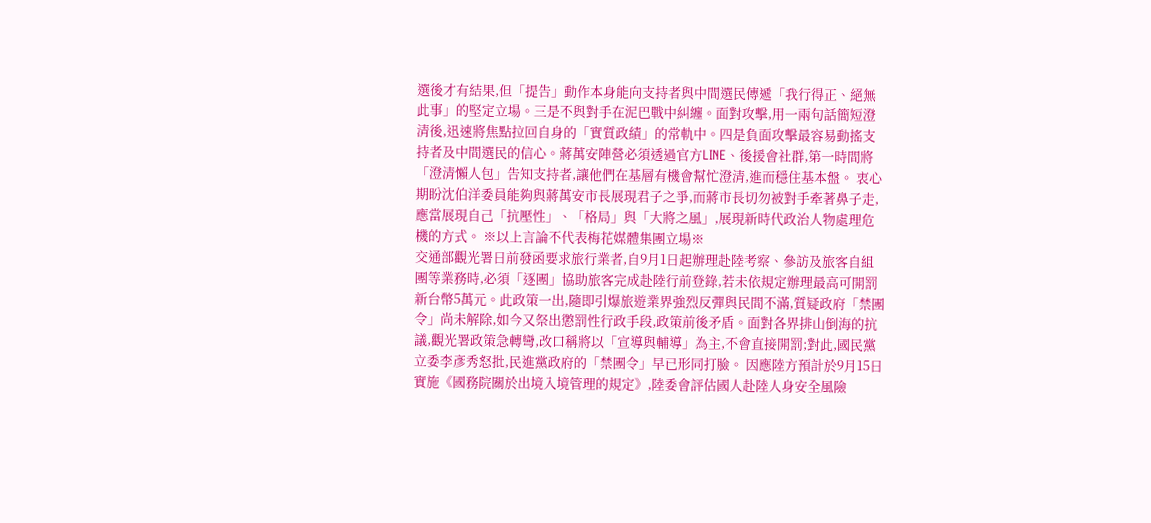選後才有結果,但「提告」動作本身能向支持者與中間選民傳遞「我行得正、絕無此事」的堅定立場。三是不與對手在泥巴戰中糾纏。面對攻擊,用一兩句話簡短澄清後,迅速將焦點拉回自身的「實質政績」的常軌中。四是負面攻擊最容易動搖支持者及中間選民的信心。蔣萬安陣營必須透過官方LINE、後援會社群,第一時間將「澄清懶人包」告知支持者,讓他們在基層有機會幫忙澄清,進而穩住基本盤。 衷心期盼沈伯洋委員能夠與蔣萬安市長展現君子之爭,而蔣市長切勿被對手牽著鼻子走,應當展現自己「抗壓性」、「格局」與「大將之風」,展現新時代政治人物處理危機的方式。 ※以上言論不代表梅花媒體集團立場※
交通部觀光署日前發函要求旅行業者,自9月1日起辦理赴陸考察、參訪及旅客自組團等業務時,必須「逐團」協助旅客完成赴陸行前登錄,若未依規定辦理最高可開罰新台幣5萬元。此政策一出,隨即引爆旅遊業界強烈反彈與民間不滿,質疑政府「禁團令」尚未解除,如今又祭出懲罰性行政手段,政策前後矛盾。面對各界排山倒海的抗議,觀光署政策急轉彎,改口稱將以「宣導與輔導」為主,不會直接開罰;對此,國民黨立委李彥秀怒批,民進黨政府的「禁團令」早已形同打臉。 因應陸方預計於9月15日實施《國務院關於出境入境管理的規定》,陸委會評估國人赴陸人身安全風險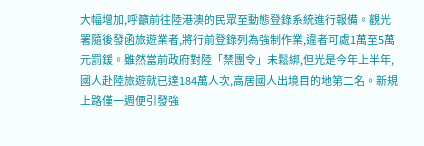大幅增加,呼籲前往陸港澳的民眾至動態登錄系統進行報備。觀光署隨後發函旅遊業者,將行前登錄列為強制作業,違者可處1萬至5萬元罰鍰。雖然當前政府對陸「禁團令」未鬆綁,但光是今年上半年,國人赴陸旅遊就已達184萬人次,高居國人出境目的地第二名。新規上路僅一週便引發強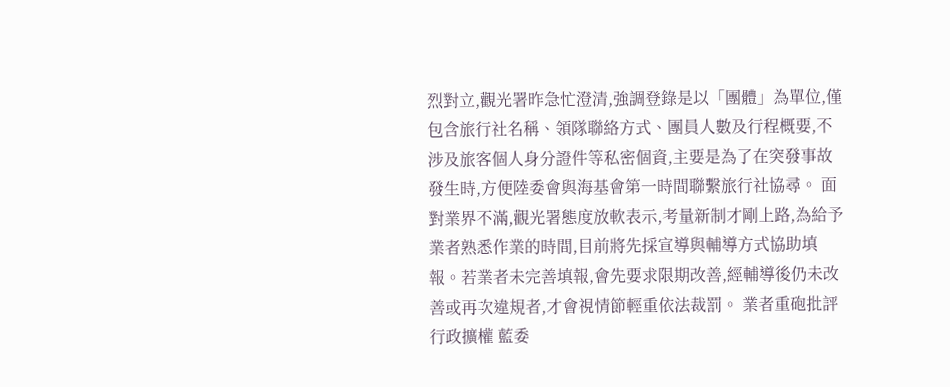烈對立,觀光署昨急忙澄清,強調登錄是以「團體」為單位,僅包含旅行社名稱、領隊聯絡方式、團員人數及行程概要,不涉及旅客個人身分證件等私密個資,主要是為了在突發事故發生時,方便陸委會與海基會第一時間聯繫旅行社協尋。 面對業界不滿,觀光署態度放軟表示,考量新制才剛上路,為給予業者熟悉作業的時間,目前將先採宣導與輔導方式協助填報。若業者未完善填報,會先要求限期改善,經輔導後仍未改善或再次違規者,才會視情節輕重依法裁罰。 業者重砲批評行政擴權 藍委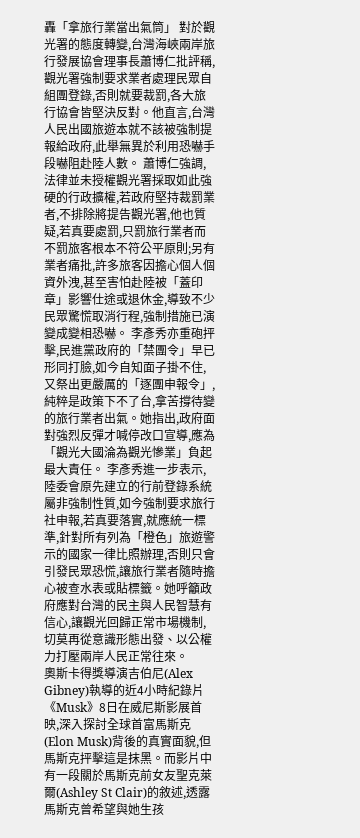轟「拿旅行業當出氣筒」 對於觀光署的態度轉變,台灣海峽兩岸旅行發展協會理事長蕭博仁批評稱,觀光署強制要求業者處理民眾自組團登錄,否則就要裁罰,各大旅行協會皆堅決反對。他直言,台灣人民出國旅遊本就不該被強制提報給政府,此舉無異於利用恐嚇手段嚇阻赴陸人數。 蕭博仁強調,法律並未授權觀光署採取如此強硬的行政擴權,若政府堅持裁罰業者,不排除將提告觀光署,他也質疑,若真要處罰,只罰旅行業者而不罰旅客根本不符公平原則;另有業者痛批,許多旅客因擔心個人個資外洩,甚至害怕赴陸被「蓋印章」影響仕途或退休金,導致不少民眾驚慌取消行程,強制措施已演變成變相恐嚇。 李彥秀亦重砲抨擊,民進黨政府的「禁團令」早已形同打臉,如今自知面子掛不住,又祭出更嚴厲的「逐團申報令」,純粹是政策下不了台,拿苦撐待變的旅行業者出氣。她指出,政府面對強烈反彈才喊停改口宣導,應為「觀光大國淪為觀光慘業」負起最大責任。 李彥秀進一步表示,陸委會原先建立的行前登錄系統屬非強制性質,如今強制要求旅行社申報,若真要落實,就應統一標準,針對所有列為「橙色」旅遊警示的國家一律比照辦理,否則只會引發民眾恐慌,讓旅行業者隨時擔心被查水表或貼標籤。她呼籲政府應對台灣的民主與人民智慧有信心,讓觀光回歸正常市場機制,切莫再從意識形態出發、以公權力打壓兩岸人民正常往來。
奧斯卡得獎導演吉伯尼(Alex Gibney)執導的近4小時紀錄片《Musk》8日在威尼斯影展首映,深入探討全球首富馬斯克(Elon Musk)背後的真實面貌,但馬斯克抨擊這是抹黑。而影片中有一段關於馬斯克前女友聖克萊爾(Ashley St Clair)的敘述,透露馬斯克曾希望與她生孩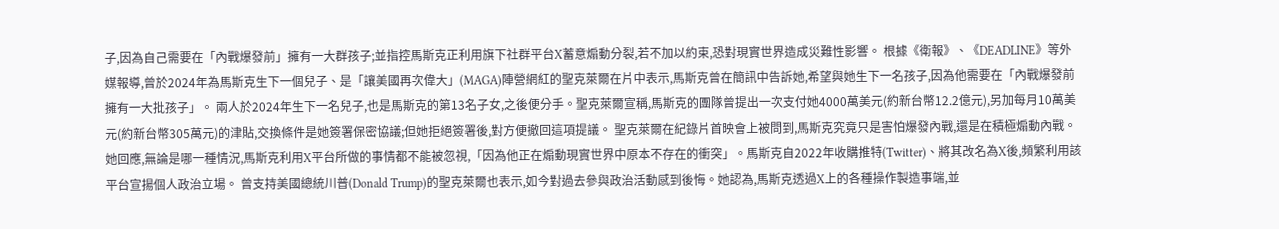子,因為自己需要在「內戰爆發前」擁有一大群孩子;並指控馬斯克正利用旗下社群平台X蓄意煽動分裂,若不加以約束,恐對現實世界造成災難性影響。 根據《衛報》、《DEADLINE》等外媒報導,曾於2024年為馬斯克生下一個兒子、是「讓美國再次偉大」(MAGA)陣營網紅的聖克萊爾在片中表示,馬斯克曾在簡訊中告訴她,希望與她生下一名孩子,因為他需要在「內戰爆發前擁有一大批孩子」。 兩人於2024年生下一名兒子,也是馬斯克的第13名子女,之後便分手。聖克萊爾宣稱,馬斯克的團隊曾提出一次支付她4000萬美元(約新台幣12.2億元),另加每月10萬美元(約新台幣305萬元)的津貼,交換條件是她簽署保密協議;但她拒絕簽署後,對方便撤回這項提議。 聖克萊爾在紀錄片首映會上被問到,馬斯克究竟只是害怕爆發內戰,還是在積極煽動內戰。她回應,無論是哪一種情況,馬斯克利用X平台所做的事情都不能被忽視,「因為他正在煽動現實世界中原本不存在的衝突」。馬斯克自2022年收購推特(Twitter)、將其改名為X後,頻繁利用該平台宣揚個人政治立場。 曾支持美國總統川普(Donald Trump)的聖克萊爾也表示,如今對過去參與政治活動感到後悔。她認為,馬斯克透過X上的各種操作製造事端,並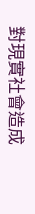對現實社會造成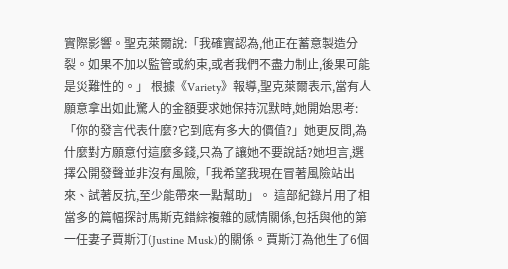實際影響。聖克萊爾說:「我確實認為,他正在蓄意製造分裂。如果不加以監管或約束,或者我們不盡力制止,後果可能是災難性的。」 根據《Variety》報導,聖克萊爾表示,當有人願意拿出如此驚人的金額要求她保持沉默時,她開始思考:「你的發言代表什麼?它到底有多大的價值?」她更反問,為什麼對方願意付這麼多錢,只為了讓她不要說話?她坦言,選擇公開發聲並非沒有風險,「我希望我現在冒著風險站出來、試著反抗,至少能帶來一點幫助」。 這部紀錄片用了相當多的篇幅探討馬斯克錯綜複雜的感情關係,包括與他的第一任妻子賈斯汀(Justine Musk)的關係。賈斯汀為他生了6個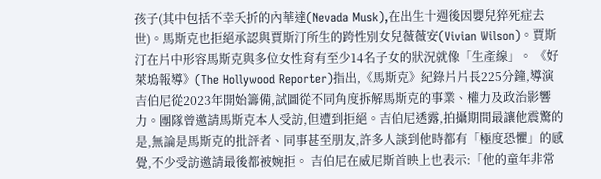孩子(其中包括不幸夭折的內華達(Nevada Musk),在出生十週後因嬰兒猝死症去世)。馬斯克也拒絕承認與賈斯汀所生的跨性別女兒薇薇安(Vivian Wilson)。賈斯汀在片中形容馬斯克與多位女性育有至少14名子女的狀況就像「生產線」。 《好萊塢報導》(The Hollywood Reporter)指出,《馬斯克》紀錄片片長225分鐘,導演吉伯尼從2023年開始籌備,試圖從不同角度拆解馬斯克的事業、權力及政治影響力。團隊曾邀請馬斯克本人受訪,但遭到拒絕。吉伯尼透露,拍攝期間最讓他震驚的是,無論是馬斯克的批評者、同事甚至朋友,許多人談到他時都有「極度恐懼」的感覺,不少受訪邀請最後都被婉拒。 吉伯尼在威尼斯首映上也表示:「他的童年非常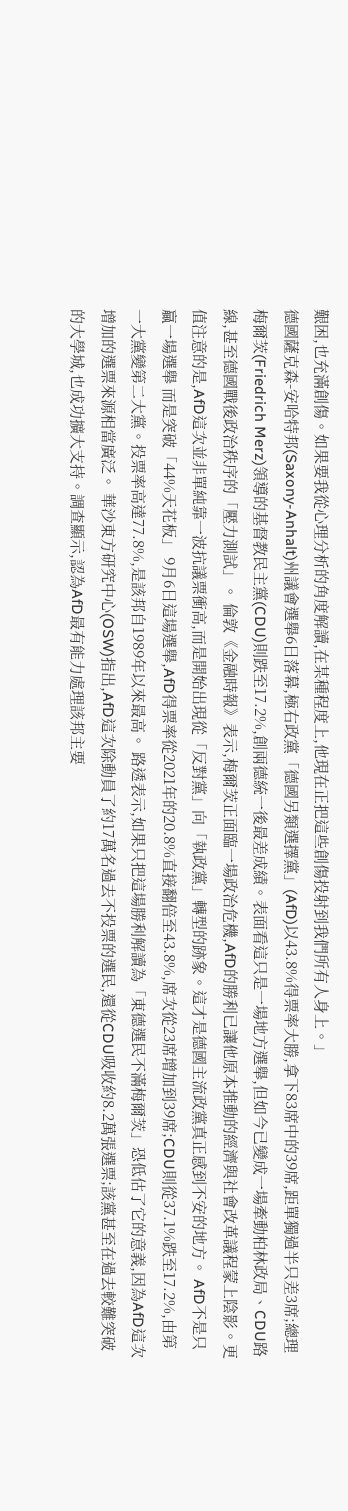艱困,也充滿創傷。如果要我從心理分析的角度解讀,在某種程度上,他現在正把這些創傷投射到我們所有人身上。」
德國薩克森-安哈特邦(Saxony-Anhalt)州議會選舉6日落幕,極右政黨「德國另類選擇黨」(AfD)以43.8%得票率大勝,拿下83席中的39席,距單獨過半只差3席;總理梅爾茨(Friedrich Merz)領導的基督教民主黨(CDU)則跌至17.2%,創兩德統一後最差成績。表面看這只是一場地方選舉,但如今已變成一場牽動柏林政局、CDU路線,甚至德國戰後政治秩序的「壓力測試」。 倫敦《金融時報》表示,梅爾茨正面臨一場政治危機,AfD的勝利已讓他原本推動的經濟與社會改革議程蒙上陰影。更值注意的是,AfD這次並非單純靠一波抗議票衝高,而是開始出現從「反對黨」向「執政黨」轉型的跡象。這才是德國主流政黨真正感到不安的地方。 AfD不是只贏一場選舉 而是突破「44%天花板」 9月6日這場選舉,AfD得票率從2021年的20.8%直接翻倍至43.8%,席次從23席增加到39席;CDU則從37.1%跌至17.2%,由第一大黨變第二大黨。投票率高達77.8%,是該邦自1989年以來最高。 路透表示,如果只把這場勝利解讀為「東德選民不滿梅爾茨」恐低估了它的意義,因為AfD這次增加的選票來源相當廣泛。 華沙東方研究中心(OSW)指出,AfD這次除動員了約17萬名過去不投票的選民,還從CDU吸收約8.2萬張選票;該黨甚至在過去較難突破的大學城,也成功擴大支持。調查顯示,認為AfD最有能力處理該邦主要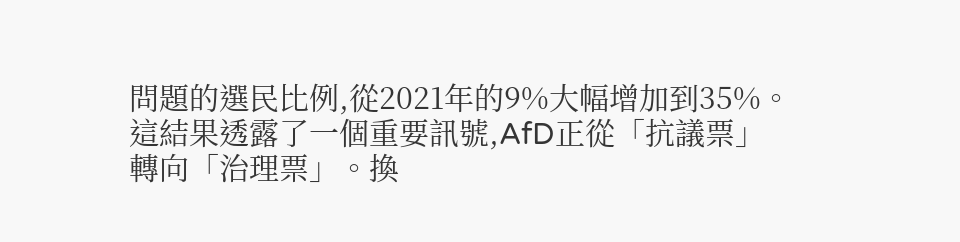問題的選民比例,從2021年的9%大幅增加到35%。 這結果透露了一個重要訊號,AfD正從「抗議票」轉向「治理票」。換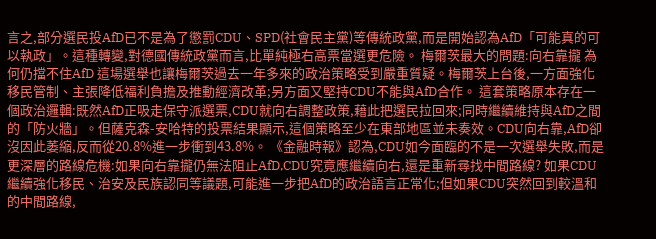言之,部分選民投AfD已不是為了懲罰CDU、SPD(社會民主黨)等傳統政黨,而是開始認為AfD「可能真的可以執政」。這種轉變,對德國傳統政黨而言,比單純極右高票當選更危險。 梅爾茨最大的問題:向右靠攏 為何仍擋不住AfD 這場選舉也讓梅爾茨過去一年多來的政治策略受到嚴重質疑。梅爾茨上台後,一方面強化移民管制、主張降低福利負擔及推動經濟改革;另方面又堅持CDU不能與AfD合作。 這套策略原本存在一個政治邏輯:既然AfD正吸走保守派選票,CDU就向右調整政策,藉此把選民拉回來;同時繼續維持與AfD之間的「防火牆」。但薩克森-安哈特的投票結果顯示,這個策略至少在東部地區並未奏效。CDU向右靠,AfD卻沒因此萎縮,反而從20.8%進一步衝到43.8%。 《金融時報》認為,CDU如今面臨的不是一次選舉失敗,而是更深層的路線危機:如果向右靠攏仍無法阻止AfD,CDU究竟應繼續向右,還是重新尋找中間路線? 如果CDU繼續強化移民、治安及民族認同等議題,可能進一步把AfD的政治語言正常化;但如果CDU突然回到較溫和的中間路線,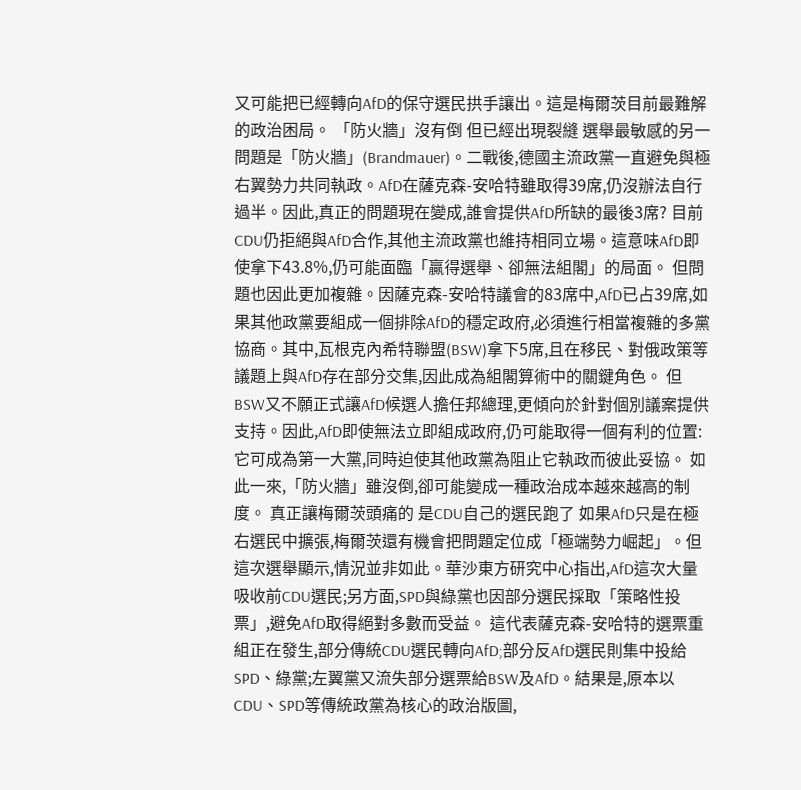又可能把已經轉向AfD的保守選民拱手讓出。這是梅爾茨目前最難解的政治困局。 「防火牆」沒有倒 但已經出現裂縫 選舉最敏感的另一問題是「防火牆」(Brandmauer)。二戰後,德國主流政黨一直避免與極右翼勢力共同執政。AfD在薩克森-安哈特雖取得39席,仍沒辦法自行過半。因此,真正的問題現在變成,誰會提供AfD所缺的最後3席? 目前CDU仍拒絕與AfD合作,其他主流政黨也維持相同立場。這意味AfD即使拿下43.8%,仍可能面臨「贏得選舉、卻無法組閣」的局面。 但問題也因此更加複雜。因薩克森-安哈特議會的83席中,AfD已占39席,如果其他政黨要組成一個排除AfD的穩定政府,必須進行相當複雜的多黨協商。其中,瓦根克內希特聯盟(BSW)拿下5席,且在移民、對俄政策等議題上與AfD存在部分交集,因此成為組閣算術中的關鍵角色。 但BSW又不願正式讓AfD候選人擔任邦總理,更傾向於針對個別議案提供支持。因此,AfD即使無法立即組成政府,仍可能取得一個有利的位置:它可成為第一大黨,同時迫使其他政黨為阻止它執政而彼此妥協。 如此一來,「防火牆」雖沒倒,卻可能變成一種政治成本越來越高的制度。 真正讓梅爾茨頭痛的 是CDU自己的選民跑了 如果AfD只是在極右選民中擴張,梅爾茨還有機會把問題定位成「極端勢力崛起」。但這次選舉顯示,情況並非如此。華沙東方研究中心指出,AfD這次大量吸收前CDU選民;另方面,SPD與綠黨也因部分選民採取「策略性投票」,避免AfD取得絕對多數而受益。 這代表薩克森-安哈特的選票重組正在發生,部分傳統CDU選民轉向AfD;部分反AfD選民則集中投給SPD、綠黨;左翼黨又流失部分選票給BSW及AfD。結果是,原本以CDU、SPD等傳統政黨為核心的政治版圖,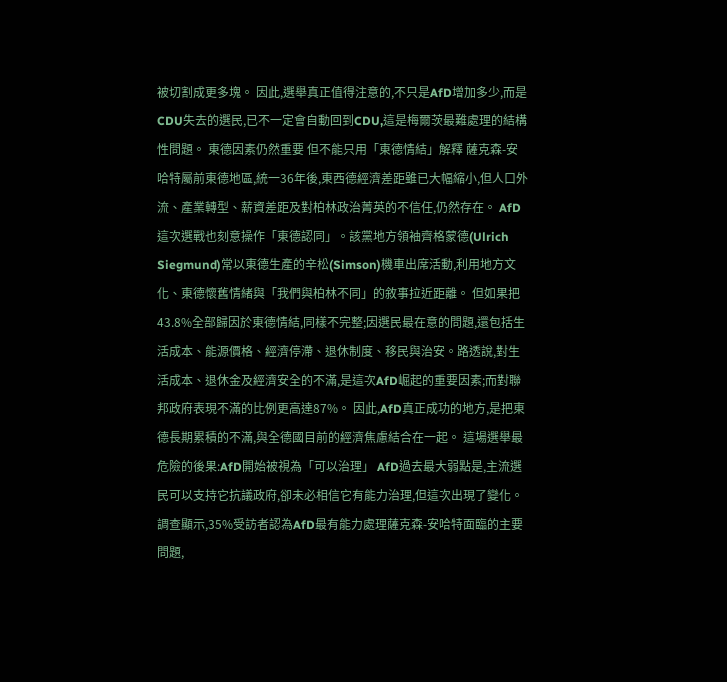被切割成更多塊。 因此,選舉真正值得注意的,不只是AfD增加多少,而是CDU失去的選民,已不一定會自動回到CDU,這是梅爾茨最難處理的結構性問題。 東德因素仍然重要 但不能只用「東德情結」解釋 薩克森-安哈特屬前東德地區,統一36年後,東西德經濟差距雖已大幅縮小,但人口外流、產業轉型、薪資差距及對柏林政治菁英的不信任,仍然存在。 AfD這次選戰也刻意操作「東德認同」。該黨地方領袖齊格蒙德(Ulrich Siegmund)常以東德生產的辛松(Simson)機車出席活動,利用地方文化、東德懷舊情緒與「我們與柏林不同」的敘事拉近距離。 但如果把43.8%全部歸因於東德情結,同樣不完整;因選民最在意的問題,還包括生活成本、能源價格、經濟停滯、退休制度、移民與治安。路透說,對生活成本、退休金及經濟安全的不滿,是這次AfD崛起的重要因素;而對聯邦政府表現不滿的比例更高達87%。 因此,AfD真正成功的地方,是把東德長期累積的不滿,與全德國目前的經濟焦慮結合在一起。 這場選舉最危險的後果:AfD開始被視為「可以治理」 AfD過去最大弱點是,主流選民可以支持它抗議政府,卻未必相信它有能力治理,但這次出現了變化。調查顯示,35%受訪者認為AfD最有能力處理薩克森-安哈特面臨的主要問題,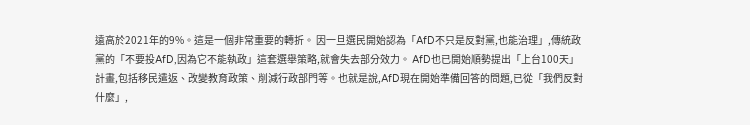遠高於2021年的9%。這是一個非常重要的轉折。 因一旦選民開始認為「AfD不只是反對黨,也能治理」,傳統政黨的「不要投AfD,因為它不能執政」這套選舉策略,就會失去部分效力。 AfD也已開始順勢提出「上台100天」計畫,包括移民遣返、改變教育政策、削減行政部門等。也就是說,AfD現在開始準備回答的問題,已從「我們反對什麼」,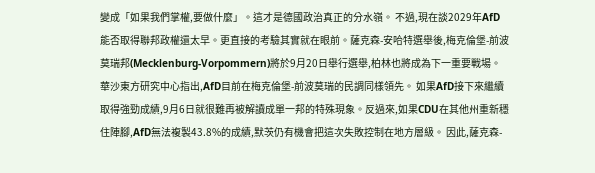變成「如果我們掌權,要做什麼」。這才是德國政治真正的分水嶺。 不過,現在談2029年AfD能否取得聯邦政權還太早。更直接的考驗其實就在眼前。薩克森-安哈特選舉後,梅克倫堡-前波莫瑞邦(Mecklenburg-Vorpommern)將於9月20日舉行選舉,柏林也將成為下一重要戰場。華沙東方研究中心指出,AfD目前在梅克倫堡-前波莫瑞的民調同樣領先。 如果AfD接下來繼續取得強勁成績,9月6日就很難再被解讀成單一邦的特殊現象。反過來,如果CDU在其他州重新穩住陣腳,AfD無法複製43.8%的成績,默茨仍有機會把這次失敗控制在地方層級。 因此,薩克森-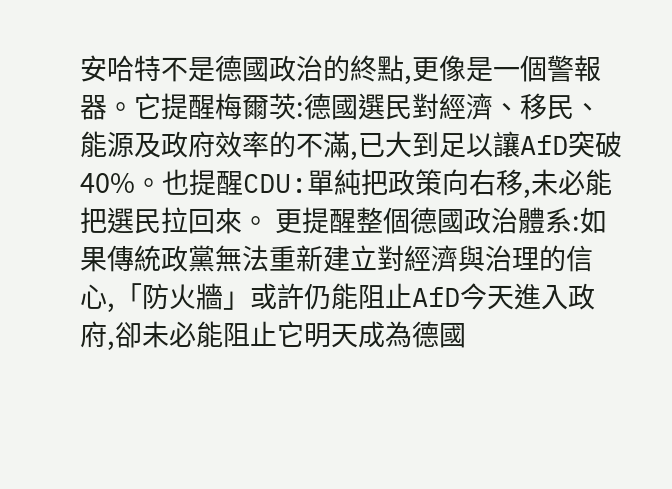安哈特不是德國政治的終點,更像是一個警報器。它提醒梅爾茨:德國選民對經濟、移民、能源及政府效率的不滿,已大到足以讓AfD突破40%。也提醒CDU:單純把政策向右移,未必能把選民拉回來。 更提醒整個德國政治體系:如果傳統政黨無法重新建立對經濟與治理的信心,「防火牆」或許仍能阻止AfD今天進入政府,卻未必能阻止它明天成為德國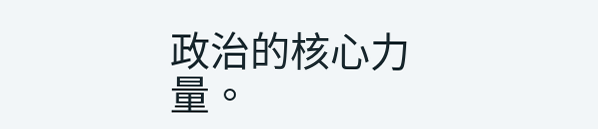政治的核心力量。